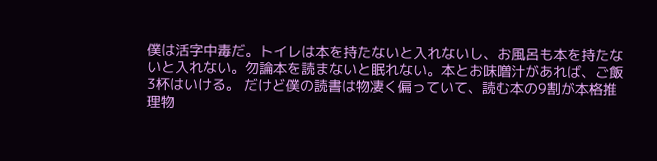僕は活字中毒だ。トイレは本を持たないと入れないし、お風呂も本を持たないと入れない。勿論本を読まないと眠れない。本とお味噌汁があれば、ご飯3杯はいける。 だけど僕の読書は物凄く偏っていて、読む本の9割が本格推理物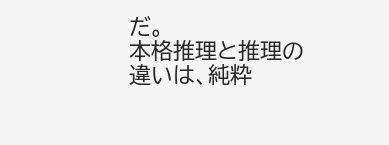だ。
本格推理と推理の違いは、純粋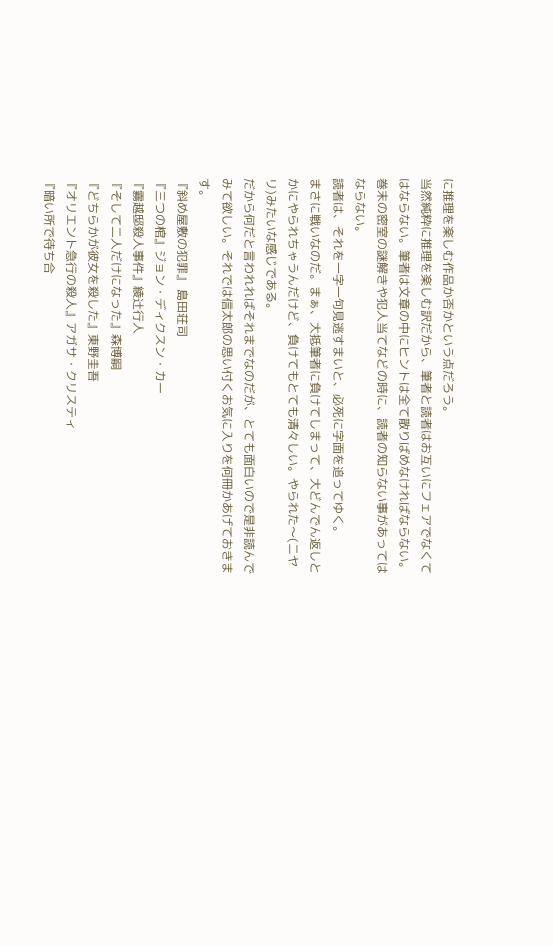に推理を楽しむ作品か否かという点だろう。
当然純粋に推理を楽しむ訳だから、筆者と読者はお互いにフェアでなくてはならない。筆者は文章の中にヒントは全て散りばめなければならない。巻末の密室の謎解きや犯人当てなどの時に、読者の知らない事があってはならない。
読者は、それを一字一句見逃すまいと、必死に字面を追ってゆく。
まさに戦いなのだ。まぁ、大抵筆者に負けてしまって、大どんでん返しとかにやられちゃうんだけど、負けてもとても清々しい。やられた〜(ニヤリ)みたいな感じである。
だから何だと言われればそれまでなのだが、とても面白いので是非読んでみて欲しい。それでは信太郎の思い付くお気に入りを何冊かあげておきます。
『斜め屋敷の犯罪』 島田荘司
『三つの棺』ジョン・ディクスン・カー
『霧越邸殺人事件』綾辻行人
『そして二人だけになった』森博嗣
『どちらかが彼女を殺した』東野圭吾
『オリエント急行の殺人』アガサ・クリスティ
『暗い所で待ち合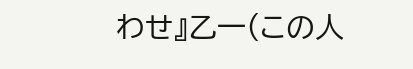わせ』乙一(この人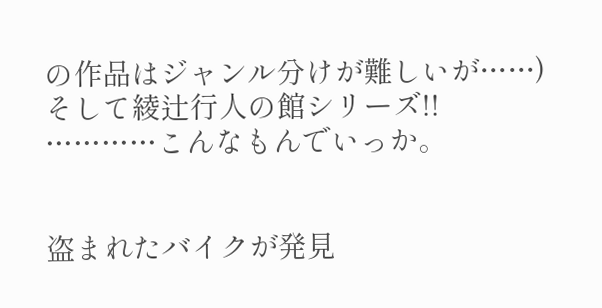の作品はジャンル分けが難しいが……)
そして綾辻行人の館シリーズ!!
…………こんなもんでいっか。


盗まれたバイクが発見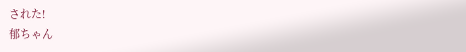された!
郁ちゃん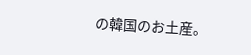の韓国のお土産。